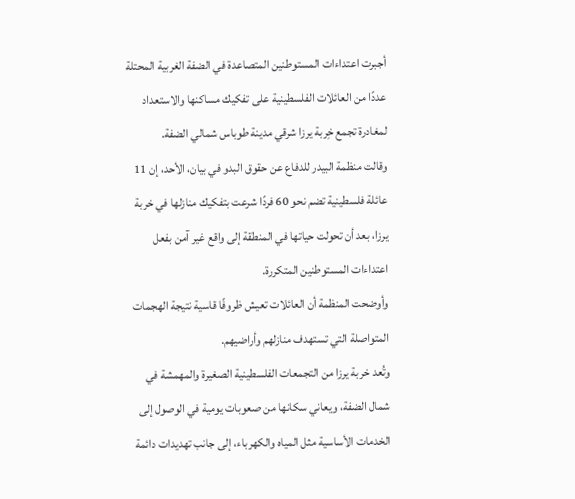أجبرت اعتداءات المستوطنين المتصاعدة في الضفة الغربية المحتلة عددًا من العائلات الفلسطينية على تفكيك مساكنها والاستعداد لمغادرة تجمع خِربة يرزا شرقي مدينة طوباس شمالي الضفة.
وقالت منظمة البيدر للدفاع عن حقوق البدو في بيان، الأحد، إن 11 عائلة فلسطينية تضم نحو 60 فردًا شرعت بتفكيك منازلها في خربة يرزا، بعد أن تحولت حياتها في المنطقة إلى واقع غير آمن بفعل اعتداءات المستوطنين المتكررة.
وأوضحت المنظمة أن العائلات تعيش ظروفًا قاسية نتيجة الهجمات المتواصلة التي تستهدف منازلهم وأراضيهم.
وتُعد خربة يرزا من التجمعات الفلسطينية الصغيرة والمهمشة في شمال الضفة، ويعاني سكانها من صعوبات يومية في الوصول إلى الخدمات الأساسية مثل المياه والكهرباء، إلى جانب تهديدات دائمة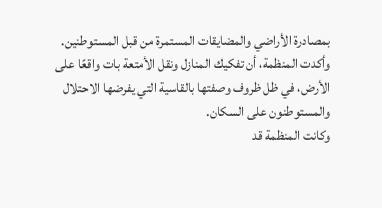بمصادرة الأراضي والمضايقات المستمرة من قبل المستوطنين.
وأكدت المنظمة، أن تفكيك المنازل ونقل الأمتعة بات واقعًا على الأرض، في ظل ظروف وصفتها بالقاسية التي يفرضها الاحتلال والمستوطنون على السكان.
وكانت المنظمة قد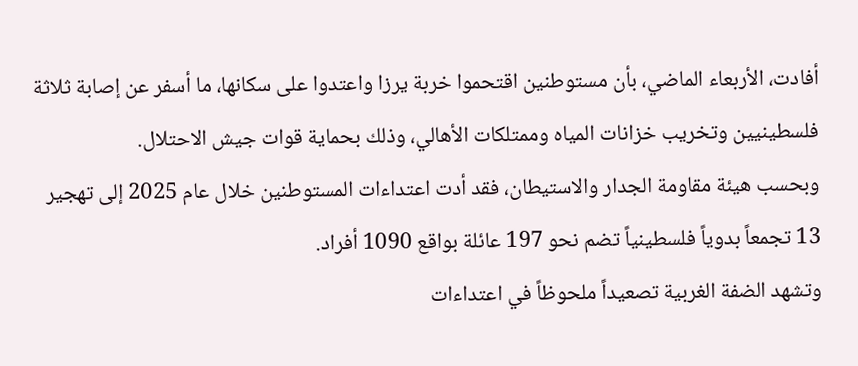أفادت، الأربعاء الماضي، بأن مستوطنين اقتحموا خربة يرزا واعتدوا على سكانها، ما أسفر عن إصابة ثلاثة فلسطينيين وتخريب خزانات المياه وممتلكات الأهالي، وذلك بحماية قوات جيش الاحتلال.
وبحسب هيئة مقاومة الجدار والاستيطان، فقد أدت اعتداءات المستوطنين خلال عام 2025 إلى تهجير 13 تجمعاً بدوياً فلسطينياً تضم نحو 197 عائلة بواقع 1090 أفراد.
وتشهد الضفة الغربية تصعيداً ملحوظاً في اعتداءات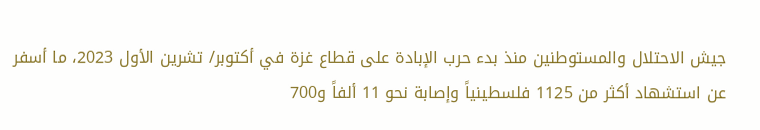جيش الاحتلال والمستوطنين منذ بدء حرب الإبادة على قطاع غزة في أكتوبر/ تشرين الأول 2023، ما أسفر عن استشهاد أكثر من 1125 فلسطينياً وإصابة نحو 11 ألفاً و700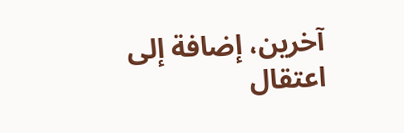آخرين، إضافة إلى اعتقال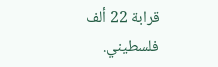قرابة 22 ألف فلسطيني.